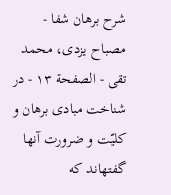شرح برهان شفا - مصباح یزدی، محمد تقی - الصفحة ١٣ - در شناخت مبادى برهان و كليّت و ضرورت آنها
گفتهاند كه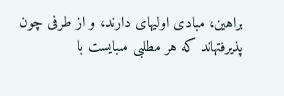براهين، مبادى اوليهاى دارند، و از طرفى چون پذيرفتهاند كه هر مطلبى مىبايست با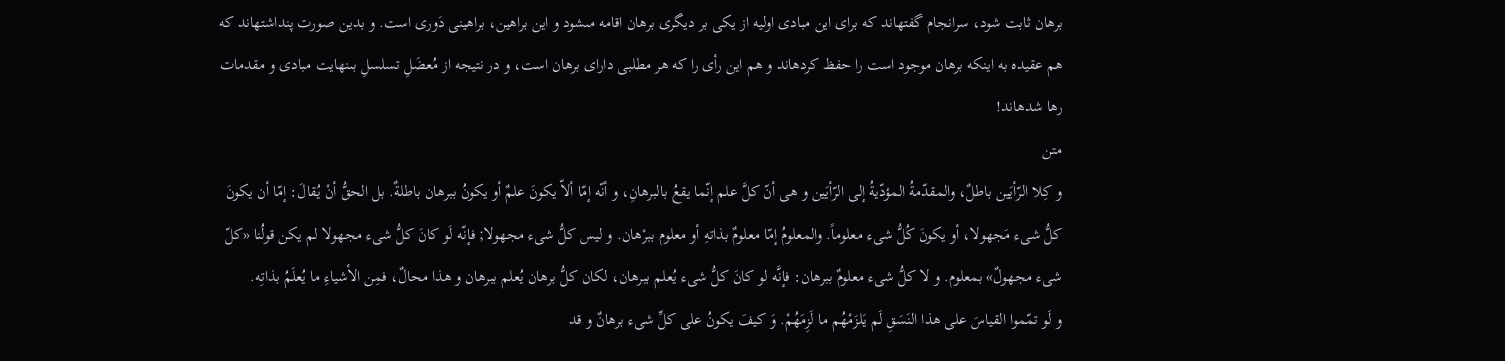برهان ثابت شود، سرانجام گفتهاند كه براى اين مبادى اوليه از يكى بر ديگرى برهان اقامه مىشود و اين براهين، براهينى دَورى است. و بدين صورت پنداشتهاند كه هم عقيده به اينكه برهان موجود است را حفظ كردهاند و هم اين رأى را كه هر مطلبى داراى برهان است، و در نتيجه از مُعضَلِ تسلسلِ بىنهايت مبادى و مقدمات رها شدهاند!
متن
و كِلا الرّأيَين باطلٌ، والمقدّمةُ المؤدّيةُ إلى الرّأيَين و هى أنّ كلَّ علم إنّما يقعُ بالبرهانِ، و أنّه إمّا ألاّ يكونَ علمٌ أو يكونُ ببرهان باطلةٌ. بل الحقُّ أنْ يُقالَ: إمّا أن يكونَ كلُّ شىء مَجهولا، أو يكونَ كُلُّ شىء معلوماً. والمعلومُ إمّا معلومٌ بذاتهِ أو معلوم ببرْهان. و ليس كلُّ شىء مجهولا; فإنّه لَو كانَ كلُّ شىء مجهولا لم يكن قولُنا «كلّ شىء مجهولٌ» بمعلوم. و لا كلُّ شىء معلومٌ ببرهان: فإنَّه لو كانَ كلُّ شىء يُعلم ببرهان، لكان كلُّ برهان يُعلم ببرهان و هذا محالٌ، فمِن الأشياءِ ما يُعلَمُ بذاتِه.
و لَو تمّموا القياسَ على هذا النَسَقِ لَم يَلزَمْهُم ما لَزِمَهُمْ. وَ كيفَ يكونُ على كلِّ شىء برهانٌ و قد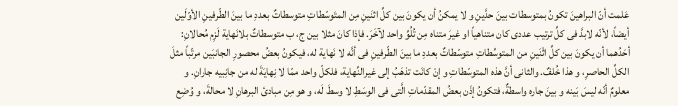عَلمت أنّ البراهينَ تكونُ بمتوسطات بينَ حدَّينِ و لا يمكنُ أن يكونَ بين كلِّ اثنَينِ مِن المتَوسّطاتِ متوسطاتٌ بعددِ ما بينَ الطّرفينِ الأوّلَين أيضاً، لأنّه لابدَّ فى كلِّ ترتيب عددى كان متناهياً او غيرَ متناه مِن تُلُوِّ واحد لآخَرَ. فإذا كانَ مثلا بين ج، ب متوسطاتٌ بلانَهاية لَزِم مُحالانِ: أحَدُهما أن يكونَ بين كلِّ اثْنَينِ من المتوسِّطاتِ متوسّطاتٌ بعددِ ما بينَ الطّرفينِ فى أنَّه لا نَهاية له، فيكونُ بعضُ محصورِ الجانبَين مرتّباً مثلَ الكلِّ الحاصرِ، و هذا خُلفٌ. والثانى أنَّ هذه المتوسّطاتِ و إنْ كانَت تذهَبُ إلى غيرالنِّهاية، فلكلّ واحد ممّا لا نِهايَةَ له من جانِبيه جارانِ. و معلومٌ أنّه ليسَ بَينه و بينَ جاره واسطةٌ، فتكونُ إذَن بعضُ المقدّماتِ الَّتى فى الوسَطِ لا وسطَ لَه، و هو مِن مبادئ البرهانِ لا محالةَ، و وُضِع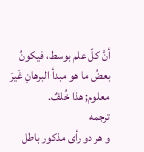أنَّ كلّ علم بوسط، فيكونُ بعضُ ما هو مبدأ البرهانِ غَيرَ معلوم; هذا خُلفٌ.
ترجمه
و هر دو رأى مذكور باطل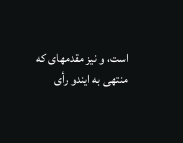است، و نيز مقدمهاى كه منتهى به ايندو رأى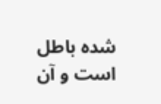شده باطل است و آن